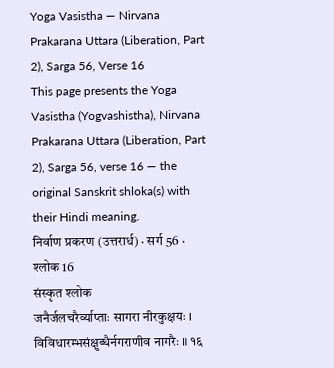Yoga Vasistha — Nirvana Prakarana Uttara (Liberation, Part 2), Sarga 56, Verse 16
This page presents the Yoga Vasistha (Yogvashistha), Nirvana Prakarana Uttara (Liberation, Part 2), Sarga 56, verse 16 — the original Sanskrit shloka(s) with their Hindi meaning.
निर्वाण प्रकरण (उत्तरार्ध) · सर्ग 56 · श्लोक 16
संस्कृत श्लोक
जनैर्जलचरैर्व्याप्ताः सागरा नीरकुक्षयः ।
विविधारम्भसंक्षुब्धैर्नगराणीव नागरैः ॥ १६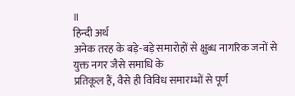॥
हिन्दी अर्थ
अनेक तरह के बड़े-बड़े समारोहों से क्षुब्ध नागरिक जनों से युक्त नगर जैसे समाधि के
प्रतिकूल हैं, वैसे ही विविध समारम्भों से पूर्ण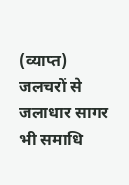(व्याप्त) जलचरों से जलाधार सागर भी समाधि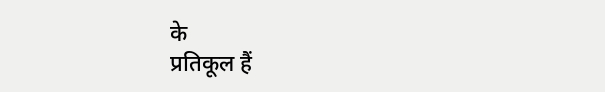के
प्रतिकूल हैं